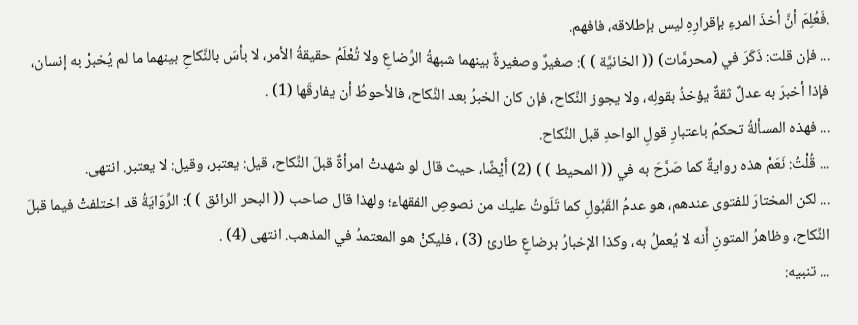.فَعُلِمَ أنَّ أخذَ المرءِ بإقرارِهِ ليس بإطلاقه، فافهم.
... فإن قلت: ذَكَرَ في (محرمَّات) (( الخانيَّة ) ): صغيرٌ وصغيرةٌ بينهما شبهةُ الرِّضاعِ ولا تُعْلَمُ حقيقةُ الأمر، لا بأسَ بالنَّكاحِ بينهما ما لم يُخبرْ به إنسان، فإذا أخبرَ به عدلٌ ثقةٌ يؤخذُ بقولِه، ولا يجوز النِّكاح، فإن كان الخبرُ بعد النِّكاح، فالأحوطُ أن يفارقَها (1) .
... فهذه المسألةُ تحكمُ باعتبارِ قولِ الواحدِ قبل النِّكاح.
... قُلْتُ: نَعَمْ هذه روايةٌ كما صَرَّحَ به في (( المحيط ) ) (2) أَيْضًا، حيث قال لو شهدتْ امرأةٌ قبلَ النِّكاح، قيل: يعتبر، وقيل: لا يعتبر. انتهى.
... لكن المختارَ للفتوى عندهم، هو عدمُ القَبُولِ كما تَلَوتُ عليك من نصوصِ الفقهاء؛ ولهذا قال صاحب (( البحر الرائق ) ): الرِّوَايَةُ قد اختلفتْ فيما قبلَ النِّكاح، وظاهرُ المتونِ أَنه لا يُعملُ به، وكذا الإخبارُ برضاعٍ طارئ (3) ، فليكنْ هو المعتمدُ في المذهب. انتهى (4) .
... تنبيه: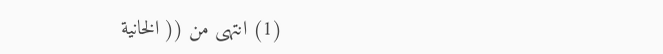(1) انتهى من (( الخانية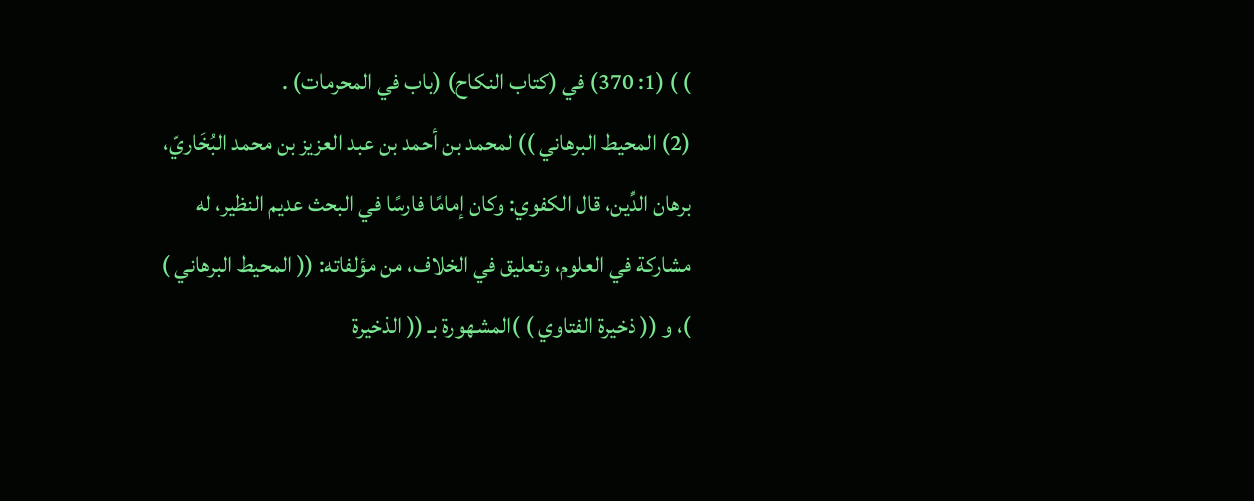) ) (1: 370) في (كتاب النكاح) (باب في المحرمات) .
(2) المحيط البرهاني )) لمحمد بن أحمد بن عبد العزيز بن محمد البُخَاريّ، برهان الدِّين، قال الكفوي: وكان إمامًا فارسًا في البحث عديم النظير، له مشاركة في العلوم، وتعليق في الخلاف، من مؤلفاته: (( المحيط البرهاني ) )، و (( ذخيرة الفتاوي ) )المشهورة بـ (( الذخيرة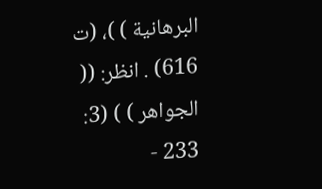البرهانية ) )، (ت 616) . انظر: (( الجواهر ) ) (3: 233 -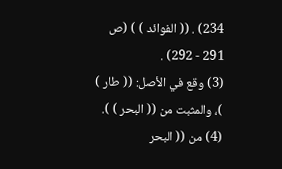234) . (( الفوائد ) ) (ص 291 - 292) .
(3) وقع في الأصل: (( طار ) )، والمثبت من (( البحر ) ).
(4) من (( البحر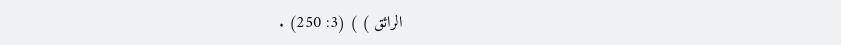الرائق ) ) (3: 250) .